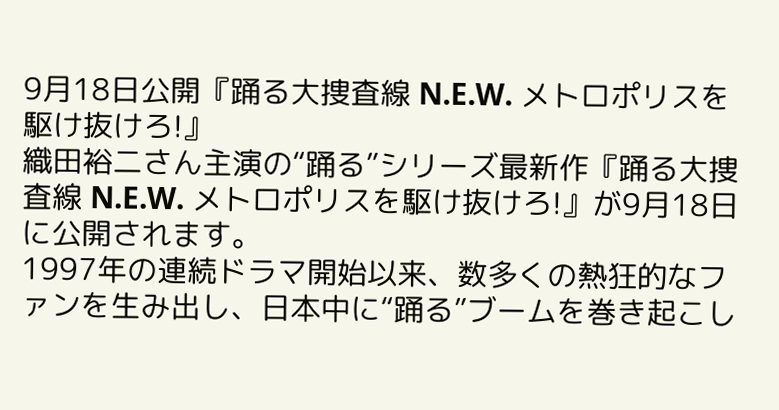9月18日公開『踊る大捜査線 N.E.W. メトロポリスを駆け抜けろ!』
織田裕二さん主演の“踊る”シリーズ最新作『踊る大捜査線 N.E.W. メトロポリスを駆け抜けろ!』が9月18日に公開されます。
1997年の連続ドラマ開始以来、数多くの熱狂的なファンを生み出し、日本中に“踊る”ブームを巻き起こし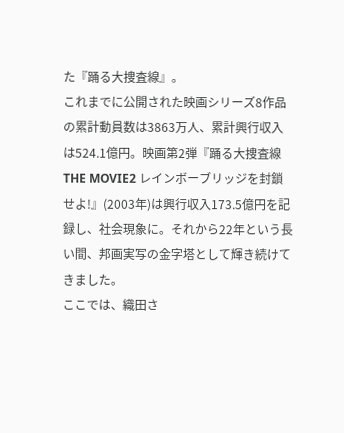た『踊る大捜査線』。
これまでに公開された映画シリーズ8作品の累計動員数は3863万人、累計興行収入は524.1億円。映画第2弾『踊る大捜査線 THE MOVIE2 レインボーブリッジを封鎖せよ!』(2003年)は興行収入173.5億円を記録し、社会現象に。それから22年という長い間、邦画実写の金字塔として輝き続けてきました。
ここでは、織田さ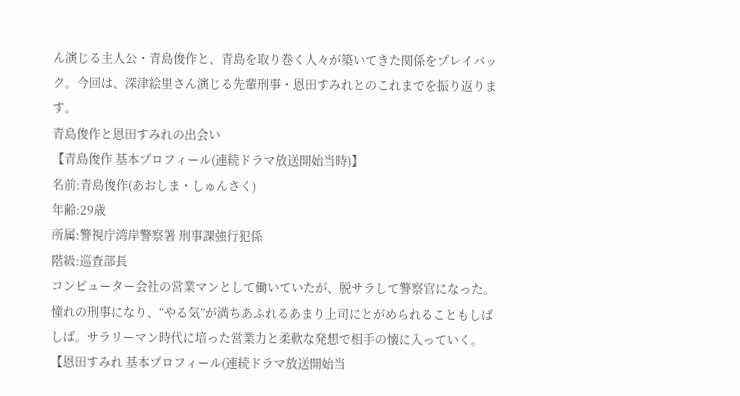ん演じる主人公・青島俊作と、青島を取り巻く人々が築いてきた関係をプレイバック。今回は、深津絵里さん演じる先輩刑事・恩田すみれとのこれまでを振り返ります。
青島俊作と恩田すみれの出会い
【青島俊作 基本プロフィール(連続ドラマ放送開始当時)】
名前:青島俊作(あおしま・しゅんさく)
年齢:29歳
所属:警視庁湾岸警察署 刑事課強行犯係
階級:巡査部長
コンピューター会社の営業マンとして働いていたが、脱サラして警察官になった。憧れの刑事になり、“やる気”が満ちあふれるあまり上司にとがめられることもしばしば。サラリーマン時代に培った営業力と柔軟な発想で相手の懐に入っていく。
【恩田すみれ 基本プロフィール(連続ドラマ放送開始当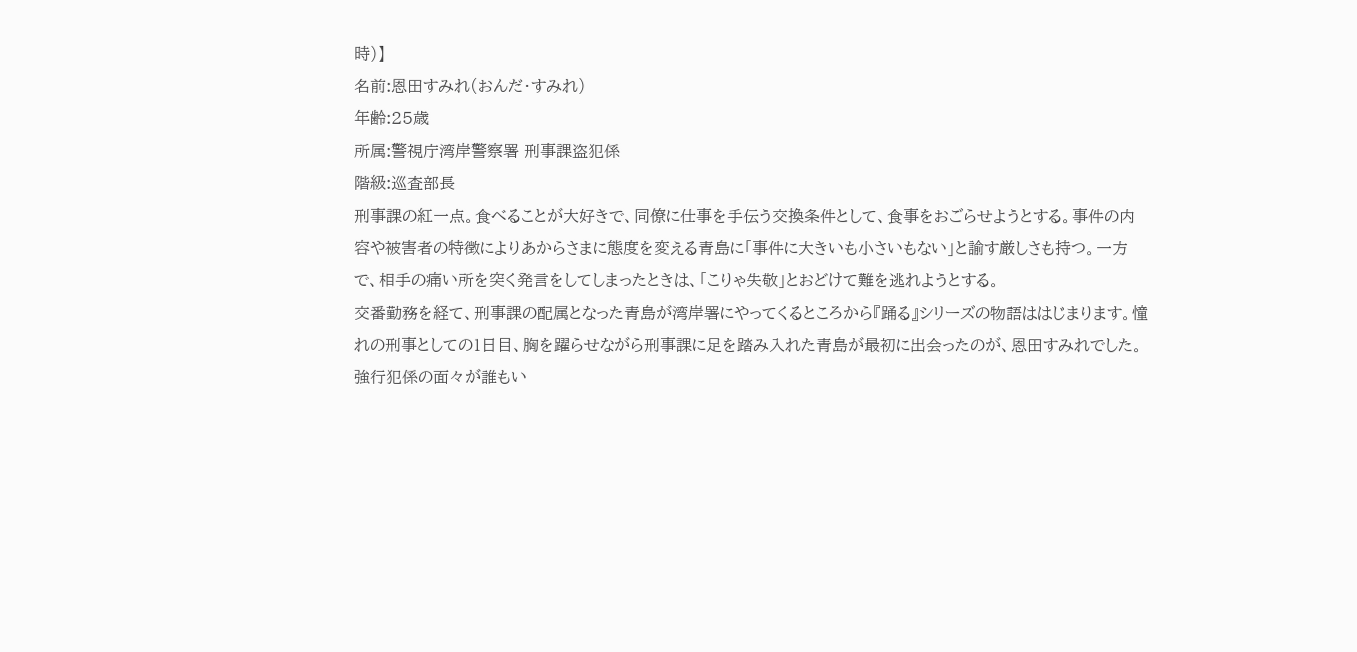時)】
名前:恩田すみれ(おんだ・すみれ)
年齢:25歳
所属:警視庁湾岸警察署 刑事課盗犯係
階級:巡査部長
刑事課の紅一点。食べることが大好きで、同僚に仕事を手伝う交換条件として、食事をおごらせようとする。事件の内容や被害者の特徴によりあからさまに態度を変える青島に「事件に大きいも小さいもない」と諭す厳しさも持つ。一方で、相手の痛い所を突く発言をしてしまったときは、「こりゃ失敬」とおどけて難を逃れようとする。
交番勤務を経て、刑事課の配属となった青島が湾岸署にやってくるところから『踊る』シリーズの物語ははじまります。憧れの刑事としての1日目、胸を躍らせながら刑事課に足を踏み入れた青島が最初に出会ったのが、恩田すみれでした。
強行犯係の面々が誰もい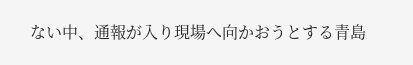ない中、通報が入り現場へ向かおうとする青島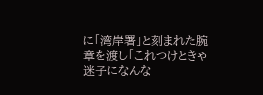に「湾岸署」と刻まれた腕章を渡し「これつけときゃ迷子になんな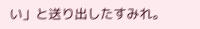い」と送り出したすみれ。